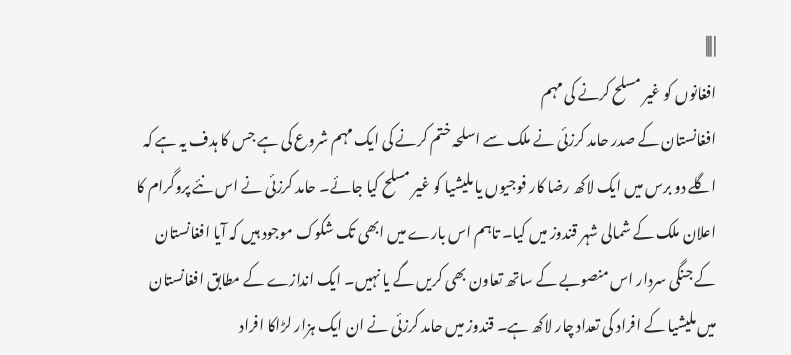| |||
افغانوں کو غیر مسلح کرنے کی مہم
افغانستان کے صدر حامد کرزئی نے ملک سے اسلحہ ختم کرنے کی ایک مہم شروع کی ہے جس کا ہدف یہ ہے کہ اگلے دو برس میں ایک لاکھ رضا کار فوجیوں یا ملیشیا کو غیر مسلح کیا جائے۔ حامد کرزئی نے اس نئے پروگرام کا اعلان ملک کے شمالی شہر قندوز میں کیا۔ تاہم اس بارے میں ابھی تک شکوک موجود ہیں کہ آیا افغانستان کے جنگی سردار اس منصوبے کے ساتھ تعاون بھی کریں گے یا نہیں۔ ایک اندازے کے مطابق افغانستان میں ملیشیا کے افراد کی تعداد چار لاکھ ہے۔ قندوز میں حامد کرزئی نے ان ایک ہزار لڑاکا افراد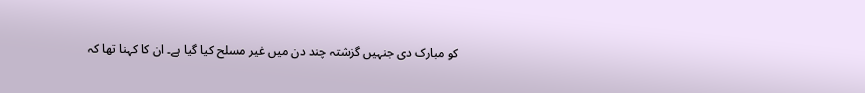کو مبارک دی جنہیں گزشتہ چند دن میں غیر مسلح کیا گیا ہے۔ ان کا کہنا تھا کہ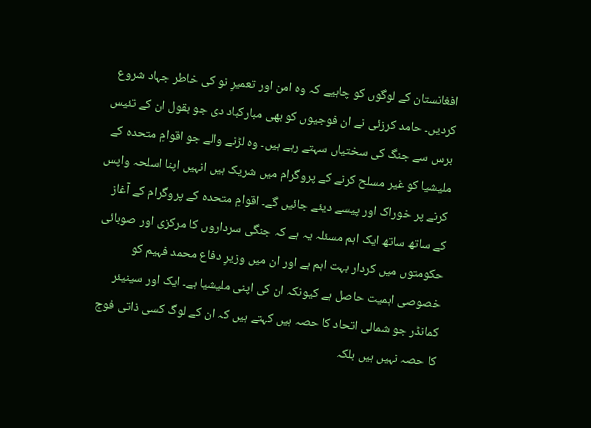افغانستان کے لوگوں کو چاہیے کہ وہ امن اور تعمیرِ نو کی خاطر جہاد شروع کردیں۔ حامد کرزئی نے ان فوجیوں کو بھی مبارکباد دی جو بقول ان کے تئیس برس سے جنگ کی سختیاں سہتے رہے ہیں۔ وہ لڑنے والے جو اقوامِ متحدہ کے ملیشیا کو غیر مسلح کرنے کے پروگرام میں شریک ہیں انہیں اپنا اسلحہ واپس کرنے پر خوراک اور پیسے دیئے جائیں گے۔ اقوامِ متحدہ کے پروگرام کے آغاز کے ساتھ ساتھ ایک اہم مسئلہ یہ ہے کہ جنگی سرداروں کا مرکزی اور صوبائی حکومتوں میں کردار بہت اہم ہے اور ان میں وزیرِ دفاع محمد فہیم کو خصوصی اہمیت حاصل ہے کیونکہ ان کی اپنی ملیشیا ہے۔ ایک اور سینیئر کمانڈر جو شمالی اتحاد کا حصہ ہیں کہتے ہیں کہ ان کے لوگ کسی ذاتی فوج کا حصہ نہیں ہیں بلکہ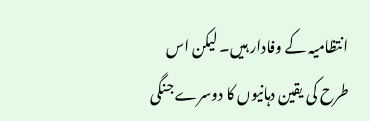انتظامیہ کے وفادار ہیں۔ لیکن اس طرح کی یقین دہانیوں کا دوسرے جنگی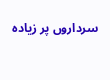سرداروں پر زیادہ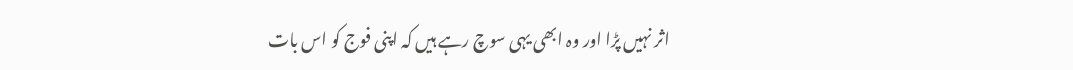اثر نہیں پڑا اور وہ ابھی یہی سوچ رہے ہیں کہ اپنی فوج کو اس بات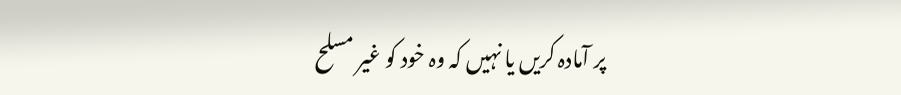پر آمادہ کریں یا نہیں کہ وہ خود کو غیر مسلح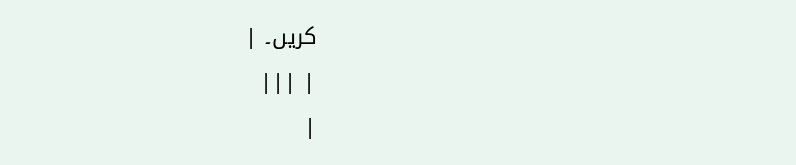کریں۔ |
| |||
|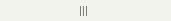|||